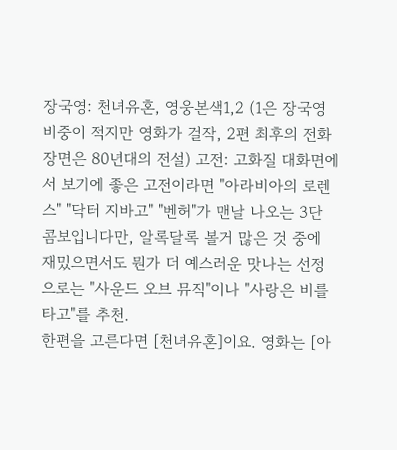장국영: 천녀유혼, 영웅본색1,2 (1은 장국영 비중이 적지만 영화가 걸작, 2편 최후의 전화 장면은 80년대의 전설) 고전: 고화질 대화면에서 보기에 좋은 고전이라면 "아라비아의 로렌스" "닥터 지바고" "벤허"가 맨날 나오는 3단 콤보입니다만, 알록달록 볼거 많은 것 중에 재밌으면서도 뭔가 더 예스러운 맛나는 선정으로는 "사운드 오브 뮤직"이나 "사랑은 비를 타고"를 추천.
한편을 고른다면 [천녀유혼]이요. 영화는 [아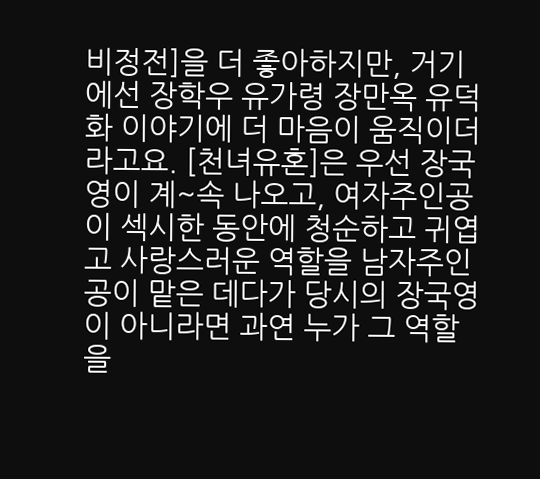비정전]을 더 좋아하지만, 거기에선 장학우 유가령 장만옥 유덕화 이야기에 더 마음이 움직이더라고요. [천녀유혼]은 우선 장국영이 계~속 나오고, 여자주인공이 섹시한 동안에 청순하고 귀엽고 사랑스러운 역할을 남자주인공이 맡은 데다가 당시의 장국영이 아니라면 과연 누가 그 역할을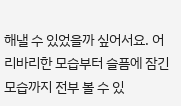해낼 수 있었을까 싶어서요. 어리바리한 모습부터 슬픔에 잠긴 모습까지 전부 볼 수 있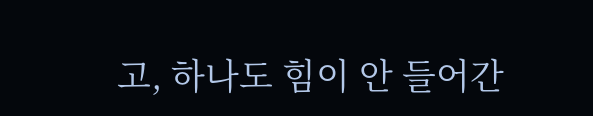고, 하나도 힘이 안 들어간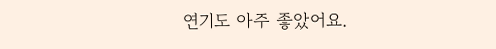연기도 아주 좋았어요.